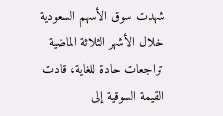شهدت سوق الأسهم السعودية خلال الأشهر الثلاثة الماضية تراجعات حادة للغاية، قادت القيمة السوقية إلى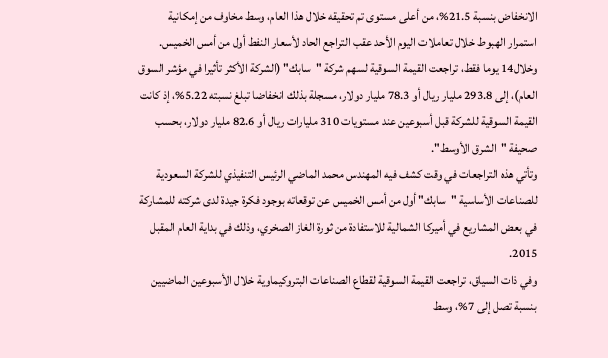الانخفاض بنسبة 21.5%، من أعلى مستوى تم تحقيقه خلال هذا العام، وسط مخاوف من إمكانية استمرار الهبوط خلال تعاملات اليوم الأحد عقب التراجع الحاد لأسعار النفط أول من أمس الخميس.
وخلال14 يوما فقط، تراجعت القيمة السوقية لسهم شركة "سابك" (الشركة الأكثر تأثيرا في مؤشر السوق العام)، إلى 293.8 مليار ريال أو 78.3 مليار دولار، مسجلة بذلك انخفاضا تبلغ نسبته 5.22%، إذ كانت القيمة السوقية للشركة قبل أسبوعين عند مستويات 310 مليارات ريال أو 82.6 مليار دولار، بحسب صحيفة "الشرق الأوسط".
وتأتي هذه التراجعات في وقت كشف فيه المهندس محمد الماضي الرئيس التنفيذي للشركة السعودية للصناعات الأساسية "سابك" أول من أمس الخميس عن توقعاته بوجود فكرة جيدة لدى شركته للمشاركة في بعض المشاريع في أميركا الشمالية للاستفادة من ثورة الغاز الصخري، وذلك في بداية العام المقبل 2015.
وفي ذات السياق، تراجعت القيمة السوقية لقطاع الصناعات البتروكيماوية خلال الأسبوعين الماضيين بنسبة تصل إلى 7%، وسط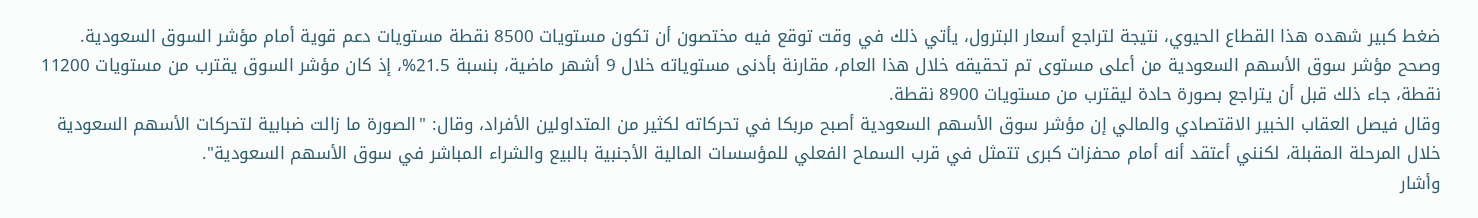ضغط كبير شهده هذا القطاع الحيوي، نتيجة لتراجع أسعار البترول، يأتي ذلك في وقت توقع فيه مختصون أن تكون مستويات 8500 نقطة مستويات دعم قوية أمام مؤشر السوق السعودية.
وصحح مؤشر سوق الأسهم السعودية من أعلى مستوى تم تحقيقه خلال هذا العام، مقارنة بأدنى مستوياته خلال 9 أشهر ماضية، بنسبة 21.5%، إذ كان مؤشر السوق يقترب من مستويات 11200 نقطة، جاء ذلك قبل أن يتراجع بصورة حادة ليقترب من مستويات 8900 نقطة.
وقال فيصل العقاب الخبير الاقتصادي والمالي إن مؤشر سوق الأسهم السعودية أصبح مربكا في تحركاته لكثير من المتداولين الأفراد، وقال: "الصورة ما زالت ضبابية لتحركات الأسهم السعودية خلال المرحلة المقبلة، لكنني أعتقد أنه أمام محفزات كبرى تتمثل في قرب السماح الفعلي للمؤسسات المالية الأجنبية بالبيع والشراء المباشر في سوق الأسهم السعودية".
وأشار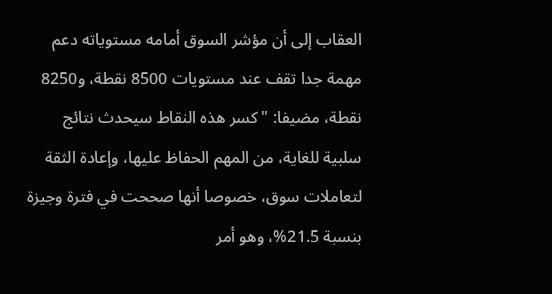العقاب إلى أن مؤشر السوق أمامه مستوياته دعم مهمة جدا تقف عند مستويات 8500 نقطة، و8250 نقطة، مضيفا: "كسر هذه النقاط سيحدث نتائج سلبية للغاية، من المهم الحفاظ عليها، وإعادة الثقة لتعاملات سوق، خصوصا أنها صححت في فترة وجيزة بنسبة 21.5%، وهو أمر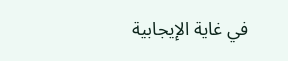في غاية الإيجابية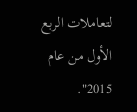لتعاملات الربع الأول من عام 2015".